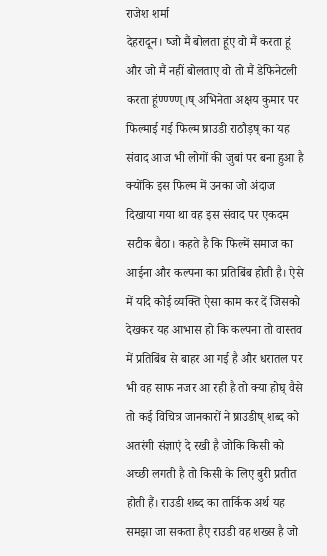राजेश शर्मा
देहरादून। ष्जो मैं बोलता हूंए वो मैं करता हूं और जो मैं नहीं बोलताए वो तो मैं डेफिनेटली करता हूंण्ण्ण्ण्।ष् अभिनेता अक्षय कुमार पर फिल्माई गई फिल्म ष्राउडी राठौड़ष् का यह संवाद आज भी लोगों की जुबां पर बना हुआ है क्योंकि इस फिल्म में उनका जो अंदाज दिखाया गया था वह इस संवाद पर एकदम सटीक बैठा। कहते है कि फिल्में समाज का आईना और कल्पना का प्रतिबिंब होती है। ऐसे में यदि कोई व्यक्ति ऐसा काम कर दें जिसको देखकर यह आभास हो कि कल्पना तो वास्तव में प्रतिबिंब से बाहर आ गई है और धरातल पर भी वह साफ नजर आ रही है तो क्या होघ् वैसे तो कई विचित्र जानकारों ने ष्राउडीष् शब्द को अतरंगी संज्ञाएं दे रखी है जोकि किसी को अच्छी लगती है तो किसी के लिए बुरी प्रतीत होती हैं। राउडी शब्द का तार्किक अर्थ यह समझा जा सकता हैए राउडी वह शख्स है जो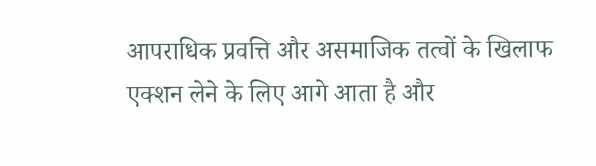आपराधिक प्रवत्ति और असमाजिक तत्वों के खिलाफ एक्शन लेने के लिए आगे आता है और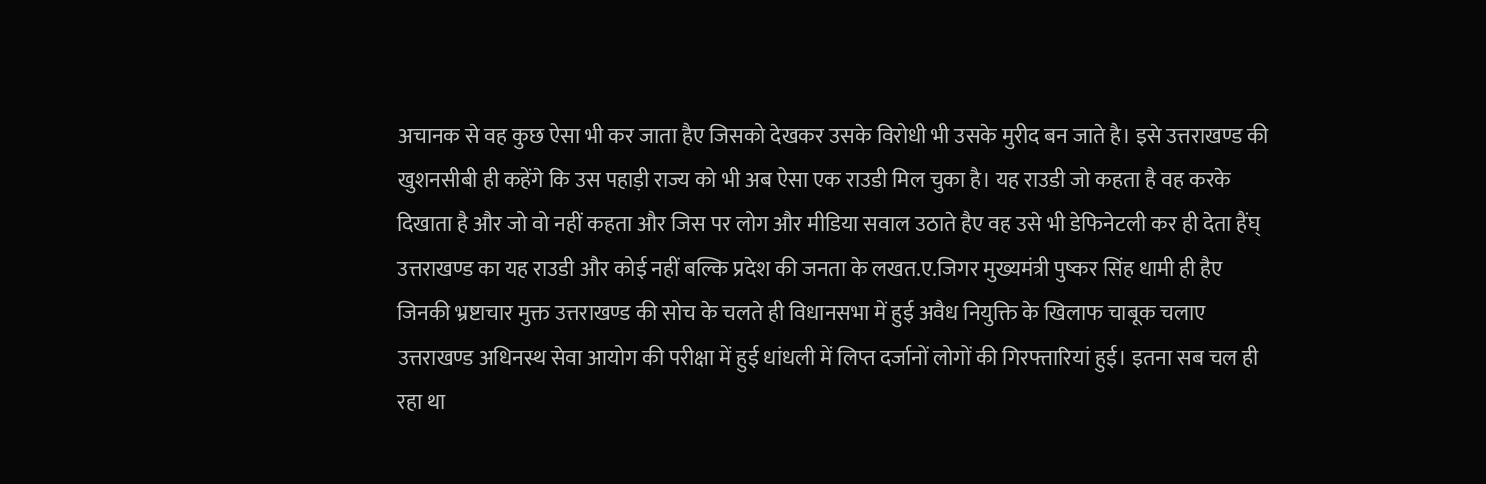अचानक से वह कुछ ऐसा भी कर जाता हैए जिसको देखकर उसके विरोधी भी उसके मुरीद बन जाते है। इसे उत्तराखण्ड की खुशनसीबी ही कहेंगे कि उस पहाड़ी राज्य को भी अब ऐसा एक राउडी मिल चुका है। यह राउडी जो कहता है वह करके दिखाता है और जो वो नहीं कहता और जिस पर लोग और मीडिया सवाल उठाते हैए वह उसे भी डेफिनेटली कर ही देता हैंघ् उत्तराखण्ड का यह राउडी और कोई नहीं बल्कि प्रदेश की जनता के लखत.ए.जिगर मुख्यमंत्री पुष्कर सिंह धामी ही हैए जिनकी भ्रष्टाचार मुक्त उत्तराखण्ड की सोच के चलते ही विधानसभा में हुई अवैध नियुक्ति के खिलाफ चाबूक चलाए उत्तराखण्ड अधिनस्थ सेवा आयोग की परीक्षा में हुई धांधली में लिप्त दर्जानों लोगों की गिरफ्तारियां हुई। इतना सब चल ही रहा था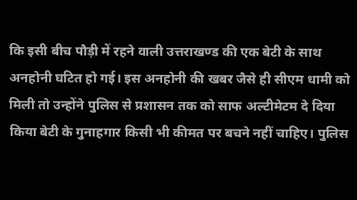कि इसी बीच पौड़ी में रहने वाली उत्तराखण्ड की एक बेटी के साथ अनहोनी घटित हो गई। इस अनहोनी की खबर जैसे ही सीएम धामी को मिली तो उन्होंने पुलिस से प्रशासन तक को साफ अल्टीमेटम दे दिया किया बेटी के गुनाहगार किसी भी कीमत पर बचने नहीं चाहिए। पुलिस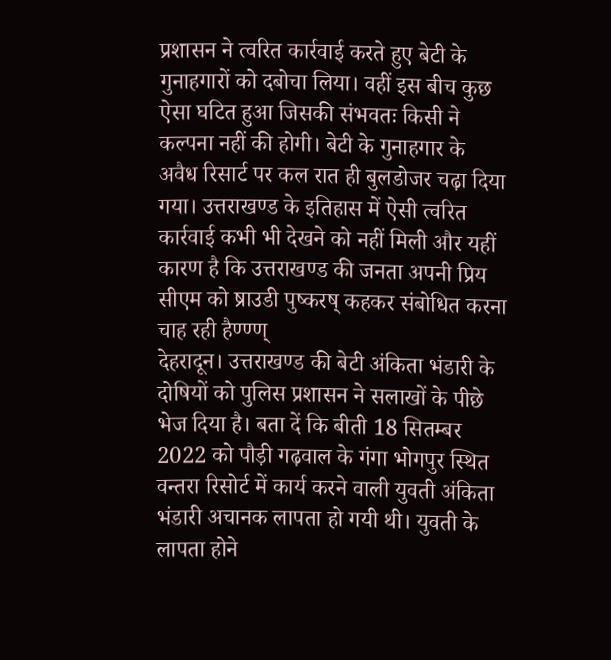प्रशासन ने त्वरित कार्रवाई करते हुए बेटी के गुनाहगारों को दबोचा लिया। वहीं इस बीच कुछ ऐसा घटित हुआ जिसकी संभवतः किसी ने कल्पना नहीं की होगी। बेटी के गुनाहगार के अवैध रिसार्ट पर कल रात ही बुलडोजर चढ़ा दिया गया। उत्तराखण्ड के इतिहास में ऐसी त्वरित कार्रवाई कभी भी देखने को नहीं मिली और यहीं कारण है कि उत्तराखण्ड की जनता अपनी प्रिय सीएम को ष्राउडी पुष्करष् कहकर संबोधित करना चाह रही हैण्ण्ण्
देहरादून। उत्तराखण्ड की बेटी अंकिता भंडारी के दोषियों को पुलिस प्रशासन ने सलाखों के पीछे भेज दिया है। बता दें कि बीती 18 सितम्बर 2022 को पौड़ी गढ़वाल के गंगा भोगपुर स्थित वन्तरा रिसोर्ट में कार्य करने वाली युवती अंकिता भंडारी अचानक लापता हो गयी थी। युवती के लापता होने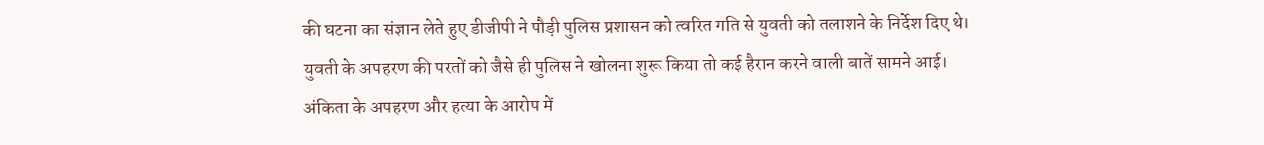की घटना का संज्ञान लेते हुए डीजीपी ने पौड़ी पुलिस प्रशासन को त्वरित गति से युवती को तलाशने के निर्देश दिए थे। युवती के अपहरण की परतों को जैसे ही पुलिस ने खोलना शुरू किया तो कई हैरान करने वाली बातें सामने आई। अंकिता के अपहरण और हत्या के आरोप में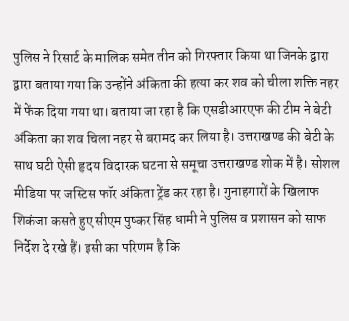पुलिस ने रिसार्ट के मालिक समेत तीन को गिरफ्तार किया था जिनके द्वारा द्वारा बताया गया कि उन्होंने अंकिता की हत्या कर शव को चीला शक्ति नहर में फेंक दिया गया था। बताया जा रहा है कि एसडीआरएफ की टीम ने बेटी अंकिता का शव चिला नहर से बरामद कर लिया है। उत्तराखण्ड की बेटी के साथ घटी ऐसी हृदय विदारक घटना से समूचा उत्तराखण्ड शोक में है। सोशल मीडिया पर जस्टिस फॉर अंकिता ट्रेंड कर रहा है। गुनाहगारों के खिलाफ शिकंजा कसते हुए सीएम पुष्कर सिंह धामी ने पुलिस व प्रशासन को साफ निर्देश दे रखे हैं। इसी का परिणम है कि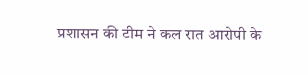प्रशासन की टीम ने कल रात आरोपी के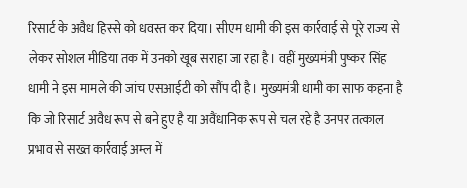रिसार्ट के अवैध हिस्से को धवस्त कर दिया। सीएम धामी की इस कार्रवाई से पूरे राज्य से लेकर सोशल मीडिया तक में उनको खूब सराहा जा रहा है। वहीं मुख्यमंत्री पुष्कर सिंह धामी ने इस मामले की जांच एसआईटी को सौंप दी है। मुख्यमंत्री धामी का साफ कहना है कि जो रिसार्ट अवैध रूप से बने हुए है या अवैंधानिक रूप से चल रहे है उनपर तत्काल प्रभाव से सख्त कार्रवाई अम्ल में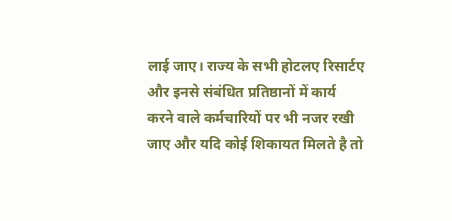लाई जाए। राज्य के सभी होटलए रिसार्टए और इनसे संबंधित प्रतिष्ठानों में कार्य करने वाले कर्मचारियों पर भी नजर रखी जाए और यदि कोई शिकायत मिलते है तो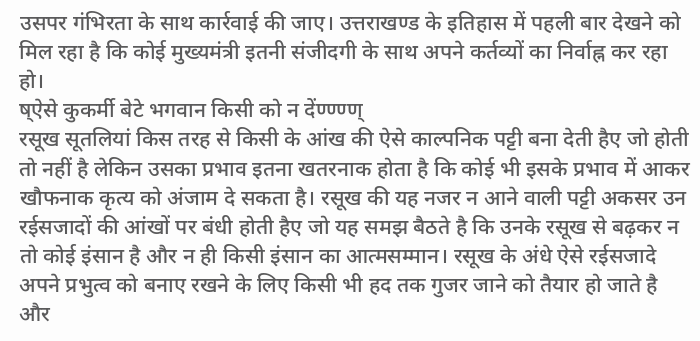उसपर गंभिरता के साथ कार्रवाई की जाए। उत्तराखण्ड के इतिहास में पहली बार देखने को मिल रहा है कि कोई मुख्यमंत्री इतनी संजीदगी के साथ अपने कर्तव्यों का निर्वाह्न कर रहा हो।
ष्ऐसे कुकर्मी बेटे भगवान किसी को न देंण्ण्ण्ण्
रसूख सूतलियां किस तरह से किसी के आंख की ऐसे काल्पनिक पट्टी बना देती हैए जो होती तो नहीं है लेकिन उसका प्रभाव इतना खतरनाक होता है कि कोई भी इसके प्रभाव में आकर खौफनाक कृत्य को अंजाम दे सकता है। रसूख की यह नजर न आने वाली पट्टी अकसर उन रईसजादों की आंखों पर बंधी होती हैए जो यह समझ बैठते है कि उनके रसूख से बढ़कर न तो कोई इंसान है और न ही किसी इंसान का आत्मसम्मान। रसूख के अंधे ऐसे रईसजादे अपने प्रभुत्व को बनाए रखने के लिए किसी भी हद तक गुजर जाने को तैयार हो जाते है और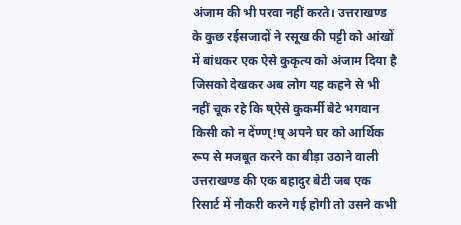अंजाम की भी परवा नहीं करते। उत्तराखण्ड के कुछ रईसजादों ने रसूख की पट्टी को आंखों में बांधकर एक ऐसे कुकृत्य को अंजाम दिया है जिसको देखकर अब लोग यह कहने से भी नहीं चूक रहे कि ष्ऐसे कुकर्मी बेटे भगवान किसी को न देंण्ण्!ष् अपने घर को आर्थिक रूप से मजबूत करने का बीड़ा उठाने वाली उत्तराखण्ड की एक बहादुर बेटी जब एक रिसार्ट में नौकरी करने गई होगी तो उसने कभी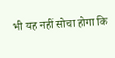भी यह नहीं सोचा होगा कि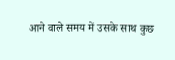आने वाले समय में उसके साथ कुछ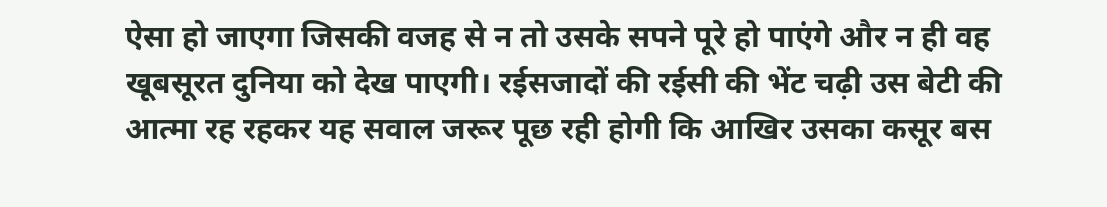ऐसा हो जाएगा जिसकी वजह से न तो उसके सपने पूरे हो पाएंगे और न ही वह खूबसूरत दुनिया को देख पाएगी। रईसजादों की रईसी की भेंट चढ़ी उस बेटी की आत्मा रह रहकर यह सवाल जरूर पूछ रही होगी कि आखिर उसका कसूर बस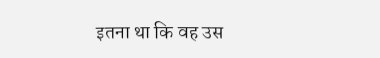इतना था कि वह उस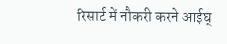रिसार्ट में नौकरी करने आईघ्